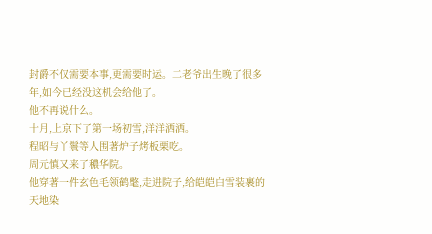封爵不仅需要本事,更需要时运。二老爷出生晚了很多年,如今已经没这机会给他了。
他不再说什么。
十月,上京下了第一场初雪,洋洋洒洒。
程昭与丫鬟等人围著炉子烤板栗吃。
周元慎又来了穠华院。
他穿著一件玄色毛领鹤氅,走进院子,给皑皑白雪装裹的天地染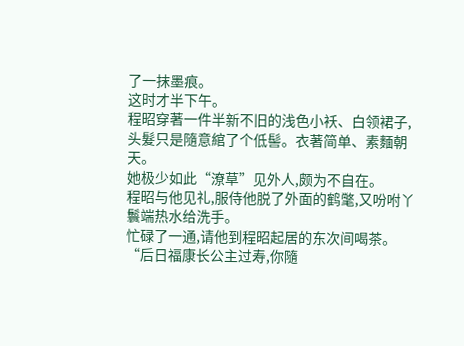了一抹墨痕。
这时才半下午。
程昭穿著一件半新不旧的浅色小袄、白领裙子,头髮只是隨意綰了个低髻。衣著简单、素麵朝天。
她极少如此“潦草”见外人,颇为不自在。
程昭与他见礼,服侍他脱了外面的鹤氅,又吩咐丫鬟端热水给洗手。
忙碌了一通,请他到程昭起居的东次间喝茶。
“后日福康长公主过寿,你隨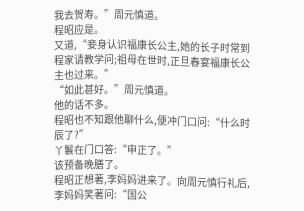我去贺寿。”周元慎道。
程昭应是。
又道,“妾身认识福康长公主,她的长子时常到程家请教学问;祖母在世时,正旦春宴福康长公主也过来。”
“如此甚好。”周元慎道。
他的话不多。
程昭也不知跟他聊什么,便冲门口问:“什么时辰了?”
丫鬟在门口答:“申正了。”
该预备晚膳了。
程昭正想著,李妈妈进来了。向周元慎行礼后,李妈妈笑著问:“国公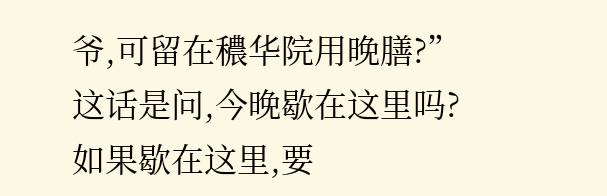爷,可留在穠华院用晚膳?”
这话是问,今晚歇在这里吗?
如果歇在这里,要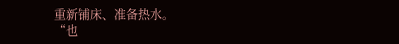重新铺床、准备热水。
“也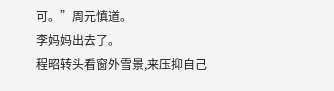可。”周元慎道。
李妈妈出去了。
程昭转头看窗外雪景,来压抑自己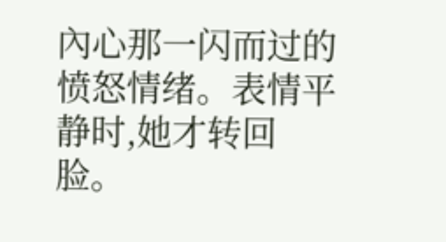內心那一闪而过的愤怒情绪。表情平静时,她才转回脸。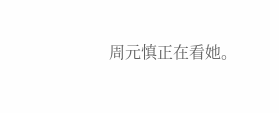周元慎正在看她。